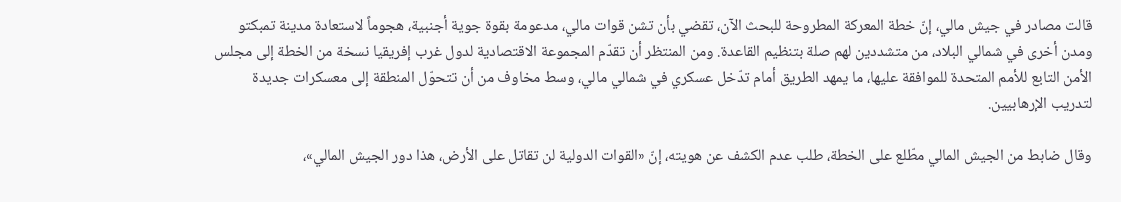قالت مصادر في جيش مالي، إنّ خطة المعركة المطروحة للبحث الآن، تقضي بأن تشن قوات مالي، مدعومة بقوة جوية أجنبية، هجوماً لاستعادة مدينة تمبكتو ومدن أخرى في شمالي البلاد، من متشددين لهم صلة بتنظيم القاعدة. ومن المنتظر أن تقدّم المجموعة الاقتصادية لدول غرب إفريقيا نسخة من الخطة إلى مجلس الأمن التابع للأمم المتحدة للموافقة عليها، ما يمهد الطريق أمام تدّخل عسكري في شمالي مالي، وسط مخاوف من أن تتحوّل المنطقة إلى معسكرات جديدة لتدريب الإرهابيين.

وقال ضابط من الجيش المالي مطّلع على الخطة، طلب عدم الكشف عن هويته، إنّ «القوات الدولية لن تقاتل على الأرض، هذا دور الجيش المالي»،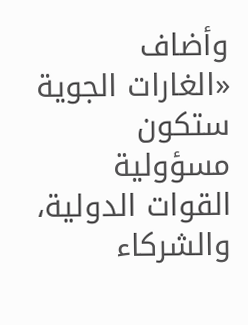وأضاف «الغارات الجوية ستكون مسؤولية القوات الدولية، والشركاء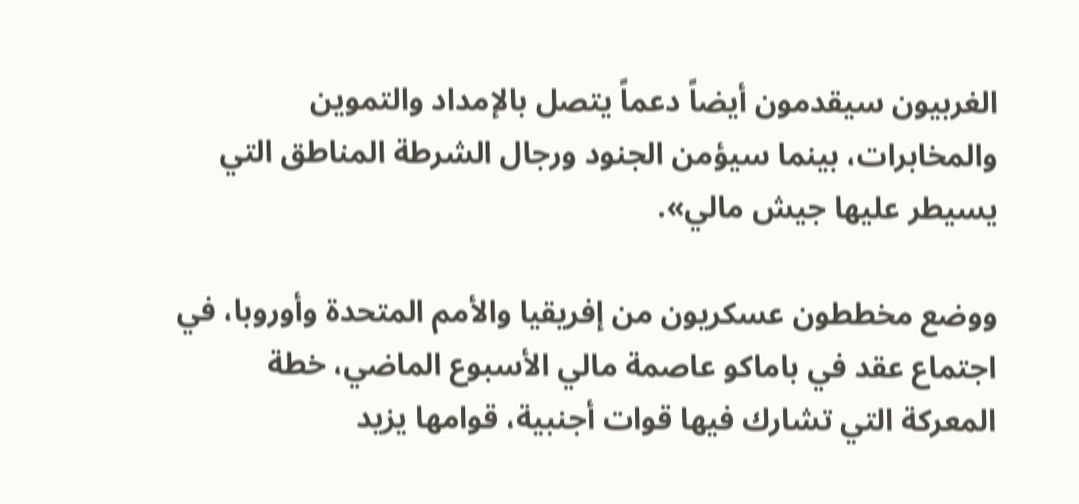الغربيون سيقدمون أيضاً دعماً يتصل بالإمداد والتموين والمخابرات، بينما سيؤمن الجنود ورجال الشرطة المناطق التي يسيطر عليها جيش مالي».

ووضع مخططون عسكريون من إفريقيا والأمم المتحدة وأوروبا، في اجتماع عقد في باماكو عاصمة مالي الأسبوع الماضي، خطة المعركة التي تشارك فيها قوات أجنبية، قوامها يزيد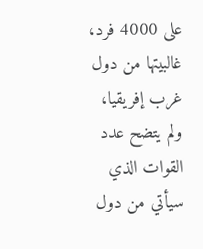على 4000 فرد، غالبيتها من دول غرب إفريقيا، ولم يتضح عدد القوات الذي سيأتي من دول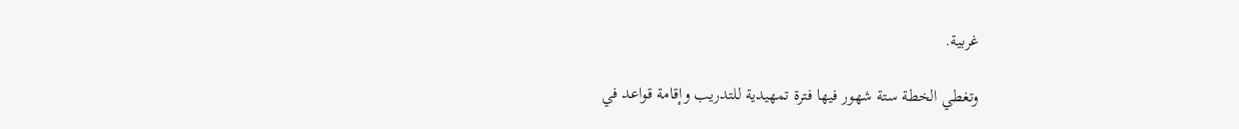غربية.

وتغطي الخطة ستة شهور فيها فترة تمهيدية للتدريب وإقامة قواعد في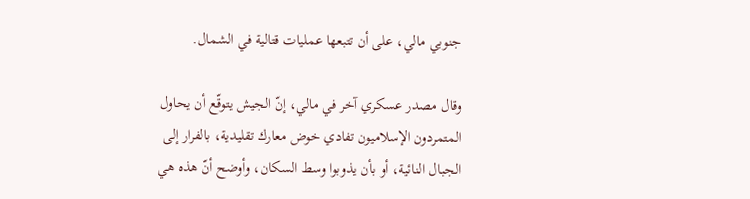جنوبي مالي، على أن تتبعها عمليات قتالية في الشمال.

وقال مصدر عسكري آخر في مالي، إنّ الجيش يتوقّع أن يحاول المتمردون الإسلاميون تفادي خوض معارك تقليدية، بالفرار إلى الجبال النائية، أو بأن يذوبوا وسط السكان، وأوضح أنّ هذه هي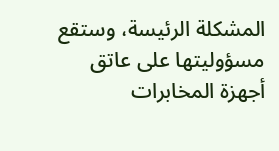المشكلة الرئيسة، وستقع مسؤوليتها على عاتق أجهزة المخابرات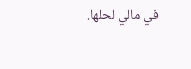في مالي لحلها.